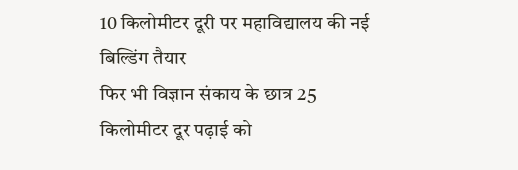10 किलोमीटर दूरी पर महाविद्यालय की नई बिल्डिंग तैयार
फिर भी विज्ञान संकाय के छात्र 25 किलोमीटर दूर पढ़ाई को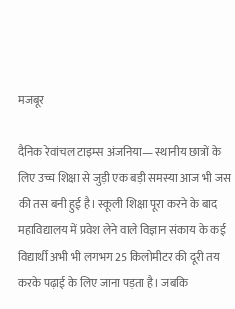मजबूर

दैनिक रेवांचल टाइम्स अंजनिया— स्थानीय छात्रों के लिए उच्च शिक्षा से जुड़ी एक बड़ी समस्या आज भी जस की तस बनी हुई है। स्कूली शिक्षा पूरा करने के बाद महाविद्यालय में प्रवेश लेने वाले विज्ञान संकाय के कई विद्यार्थी अभी भी लगभग 25 किलोमीटर की दूरी तय करके पढ़ाई के लिए जाना पड़ता है। जबकि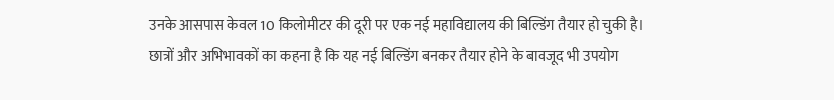उनके आसपास केवल 10 किलोमीटर की दूरी पर एक नई महाविद्यालय की बिल्डिंग तैयार हो चुकी है।
छात्रों और अभिभावकों का कहना है कि यह नई बिल्डिंग बनकर तैयार होने के बावजूद भी उपयोग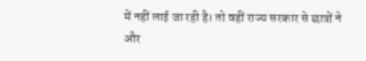में नहीं लाई जा रही है। तो वहीं राज्य सरकार से छात्रों ने और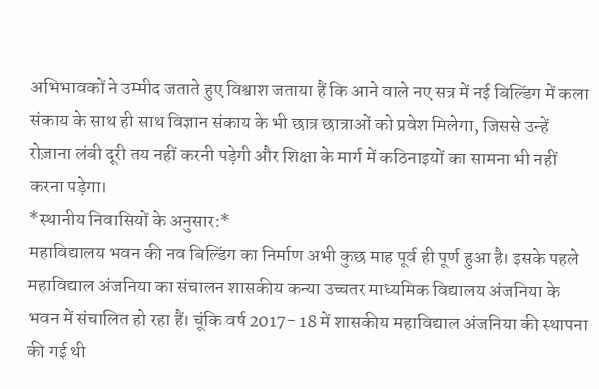अभिभावकों ने उम्मीद जताते हुए विश्वाश जताया हैं कि आने वाले नए सत्र में नई बिल्डिंग में कला संकाय के साथ ही साथ विज्ञान संकाय के भी छात्र छात्राओं को प्रवेश मिलेगा, जिससे उन्हें रोज़ाना लंबी दूरी तय नहीं करनी पड़ेगी और शिक्षा के मार्ग में कठिनाइयों का सामना भी नहीं करना पड़ेगा।
*स्थानीय निवासियों के अनुसार:*
महाविद्यालय भवन की नव बिल्डिंग का निर्माण अभी कुछ माह पूर्व ही पूर्ण हुआ है। इसके पहले महाविद्याल अंजनिया का संचालन शासकीय कन्या उच्चतर माध्यमिक विद्यालय अंजनिया के भवन में संचालित हो रहा हैं। चूंकि वर्ष 2017- 18 में शासकीय महाविद्याल अंजनिया की स्थापना की गई थी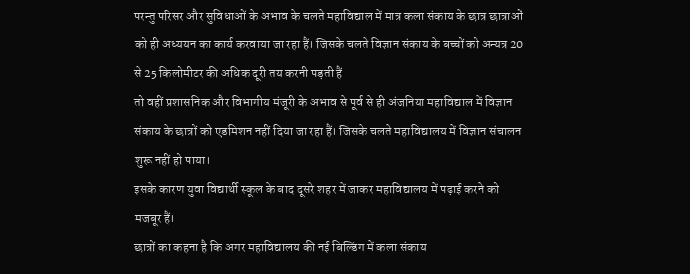परन्तु परिसर और सुविधाओं के अभाव के चलते महाविद्याल में मात्र कला संकाय के छात्र छात्राओं को ही अध्ययन का कार्य करवाया जा रहा हैं। जिसके चलते विज्ञान संकाय के बच्चों को अन्यत्र 20 से 25 किलोमीटर की अधिक दूरी तय करनी पड़ती हैं
तो वहीं प्रशासनिक और विभागीय मंजूरी के अभाव से पूर्व से ही अंजनिया महाविद्याल में विज्ञान संकाय के छात्रों को एडमिशन नहीं दिया जा रहा हैं। जिसके चलते महाविद्यालय में विज्ञान संचालन शुरू नहीं हो पाया।
इसके कारण युवा विद्यार्थी स्कूल के बाद दूसरे शहर में जाकर महाविद्यालय में पढ़ाई करने को मजबूर हैं।
छात्रों का कहना है कि अगर महाविद्यालय की नई बिल्डिंग में कला संकाय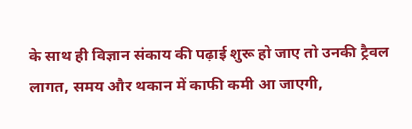के साथ ही विज्ञान संकाय की पढ़ाई शुरू हो जाए तो उनकी ट्रैवल लागत, समय और थकान में काफी कमी आ जाएगी,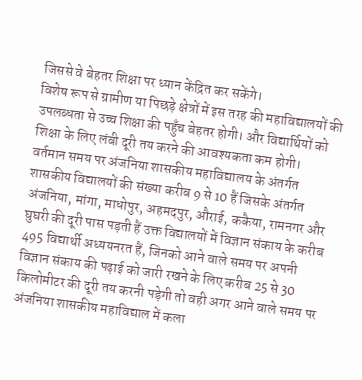जिससे वे बेहतर शिक्षा पर ध्यान केंद्रित कर सकेंगे।
विशेष रूप से ग्रामीण या पिछड़े क्षेत्रों में इस तरह की महाविद्यालयों की उपलब्धता से उच्च शिक्षा की पहुँच बेहतर होगी। और विद्यार्थियों को शिक्षा के लिए लंबी दूरी तय करने की आवश्यकता कम होगी।
वर्तमान समय पर अंजनिया शासकीय महाविद्यालय के अंतर्गत शासकीय विद्यालयों की संख्या करीब 9 से 10 हैं जिसके अंतर्गत अंजनिया, मांगा, माधोपुर, अहमदपुर, औराई, ककैया, रामनगर और घुघरी की दूरी पास पड़ती हैं उक्त विद्यालयों में विज्ञान संकाय के करीब 495 विद्यार्थी अध्ययनरत हैं, जिनको आने वाले समय पर अपनी विज्ञान संकाय की पढ़ाई को जारी रखने के लिए करीब 25 से 30 किलोमीटर की दूरी तय करनी पड़ेगी तो वही अगर आने वाले समय पर अंजनिया शासकीय महाविद्याल में कला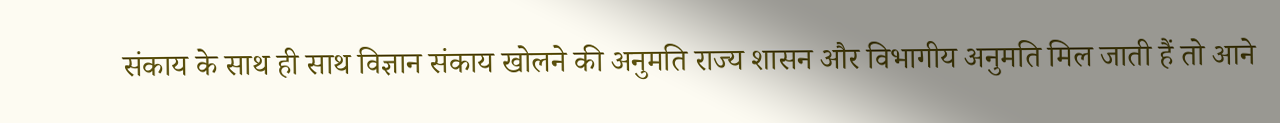संकाय के साथ ही साथ विज्ञान संकाय खोलने की अनुमति राज्य शासन और विभागीय अनुमति मिल जाती हैं तो आने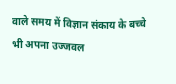वाले समय में विज्ञान संकाय के बच्चे भी अपना उज्जवल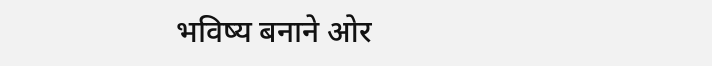भविष्य बनाने ओर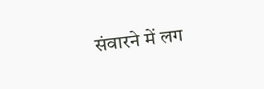संवारने में लग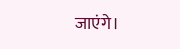जाएंगे।